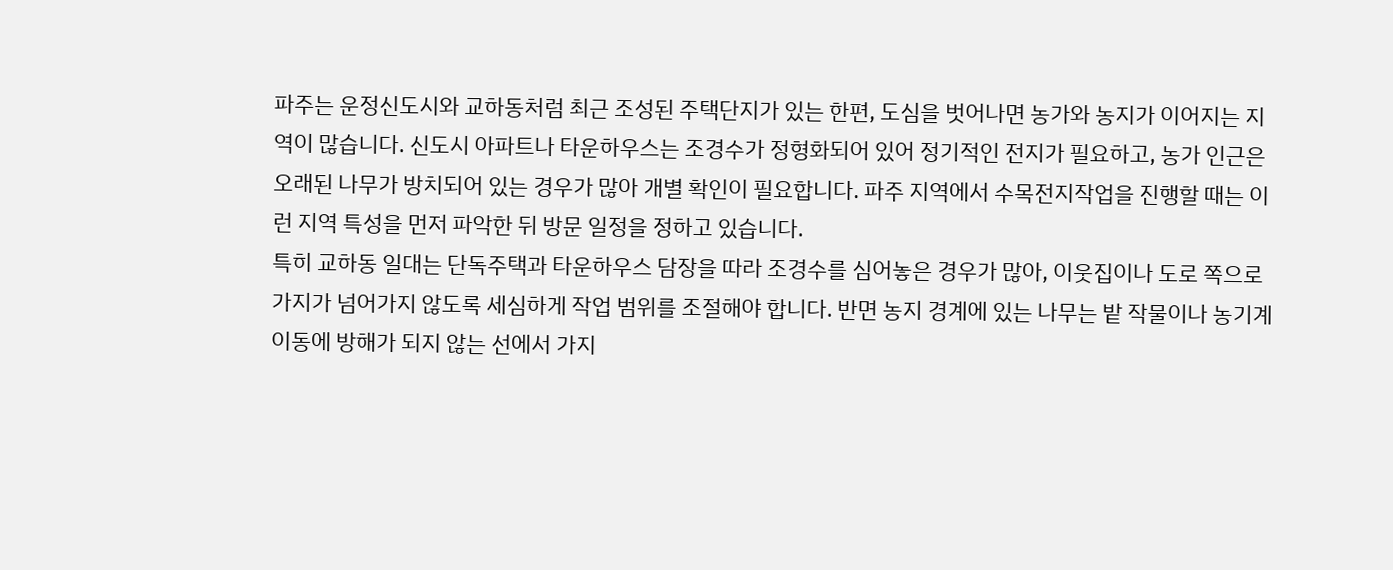파주는 운정신도시와 교하동처럼 최근 조성된 주택단지가 있는 한편, 도심을 벗어나면 농가와 농지가 이어지는 지역이 많습니다. 신도시 아파트나 타운하우스는 조경수가 정형화되어 있어 정기적인 전지가 필요하고, 농가 인근은 오래된 나무가 방치되어 있는 경우가 많아 개별 확인이 필요합니다. 파주 지역에서 수목전지작업을 진행할 때는 이런 지역 특성을 먼저 파악한 뒤 방문 일정을 정하고 있습니다.
특히 교하동 일대는 단독주택과 타운하우스 담장을 따라 조경수를 심어놓은 경우가 많아, 이웃집이나 도로 쪽으로 가지가 넘어가지 않도록 세심하게 작업 범위를 조절해야 합니다. 반면 농지 경계에 있는 나무는 밭 작물이나 농기계 이동에 방해가 되지 않는 선에서 가지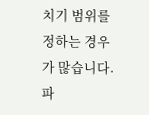치기 범위를 정하는 경우가 많습니다.
파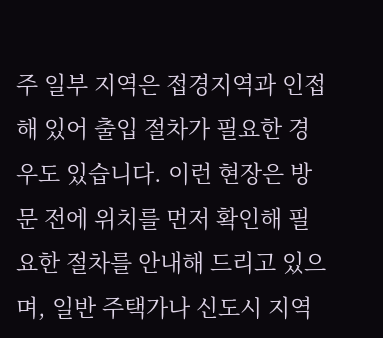주 일부 지역은 접경지역과 인접해 있어 출입 절차가 필요한 경우도 있습니다. 이런 현장은 방문 전에 위치를 먼저 확인해 필요한 절차를 안내해 드리고 있으며, 일반 주택가나 신도시 지역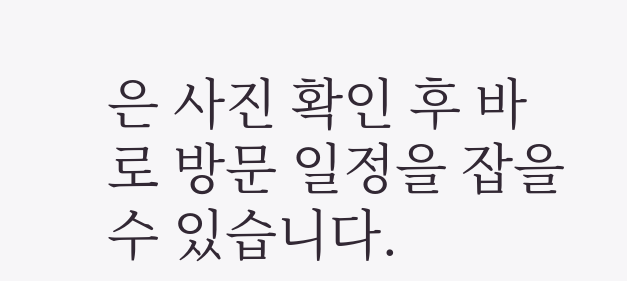은 사진 확인 후 바로 방문 일정을 잡을 수 있습니다.